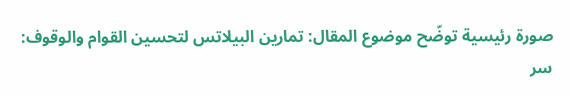صورة رئيسية توضّح موضوع المقال: تمارين البيلاتس لتحسين القوام والوقوف: سر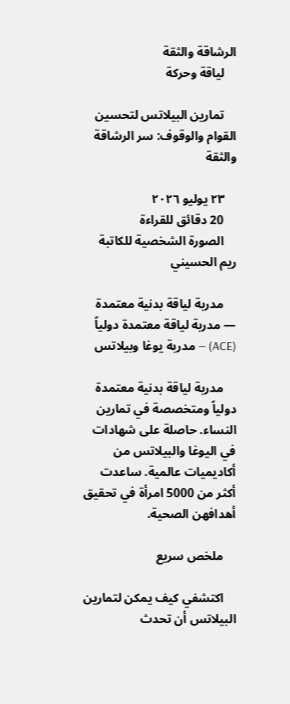الرشاقة والثقة
    لياقة وحركة

    تمارين البيلاتس لتحسين القوام والوقوف: سر الرشاقة والثقة

    ٢٣ يوليو ٢٠٢٦
    20 دقائق للقراءة
    الصورة الشخصية للكاتبة ريم الحسيني

    مدربة لياقة بدنية معتمدة — مدربة لياقة معتمدة دولياً (ACE) — مدربة يوغا وبيلاتس

    مدربة لياقة بدنية معتمدة دولياً ومتخصصة في تمارين النساء. حاصلة على شهادات في اليوغا والبيلاتس من أكاديميات عالمية. ساعدت أكثر من 5000 امرأة في تحقيق أهدافهن الصحية.

    ملخص سريع

    اكتشفي كيف يمكن لتمارين البيلاتس أن تحدث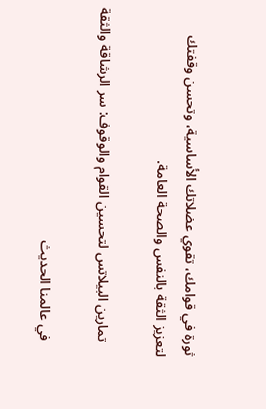ثورة في قوامك، تقوي عضلاتك الأساسية، وتحسن وقفتك لتعزيز الثقة بالنفس والصحة العامة.

    تمارين البيلاتس لتحسين القوام والوقوف: سر الرشاقة والثقة

    في عالمنا الحديث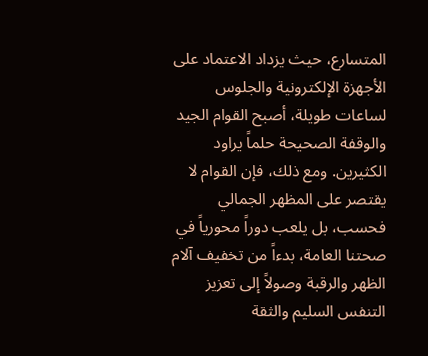المتسارع، حيث يزداد الاعتماد على الأجهزة الإلكترونية والجلوس لساعات طويلة، أصبح القوام الجيد والوقفة الصحيحة حلماً يراود الكثيرين. ومع ذلك، فإن القوام لا يقتصر على المظهر الجمالي فحسب، بل يلعب دوراً محورياً في صحتنا العامة، بدءاً من تخفيف آلام الظهر والرقبة وصولاً إلى تعزيز التنفس السليم والثقة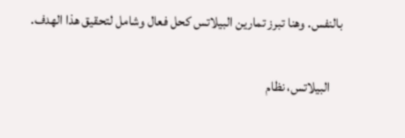بالنفس. وهنا تبرز تمارين البيلاتس كحل فعال وشامل لتحقيق هذا الهدف.

    البيلاتس، نظام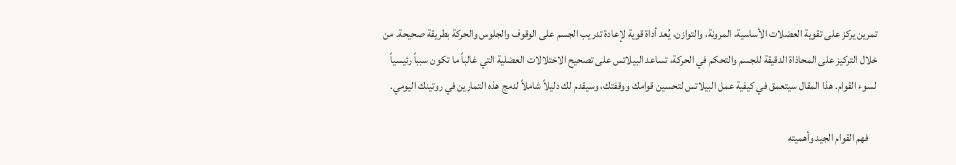تمرين يركز على تقوية العضلات الأساسية، المرونة، والتوازن، يُعد أداة قوية لإعادة تدريب الجسم على الوقوف والجلوس والحركة بطريقة صحيحة. من خلال التركيز على المحاذاة الدقيقة للجسم والتحكم في الحركة، تساعد البيلاتس على تصحيح الاختلالات العضلية التي غالباً ما تكون سبباً رئيسياً لسوء القوام. هذا المقال سيتعمق في كيفية عمل البيلاتس لتحسين قوامك ووقفتك، وسيقدم لك دليلاً شاملاً لدمج هذه التمارين في روتينك اليومي.

    فهم القوام الجيد وأهميته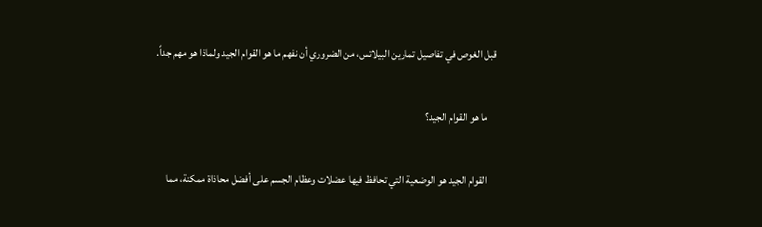قبل الغوص في تفاصيل تمارين البيلاتس، من الضروري أن نفهم ما هو القوام الجيد ولماذا هو مهم جداً.

    ما هو القوام الجيد؟

    القوام الجيد هو الوضعية التي تحافظ فيها عضلات وعظام الجسم على أفضل محاذاة ممكنة، مما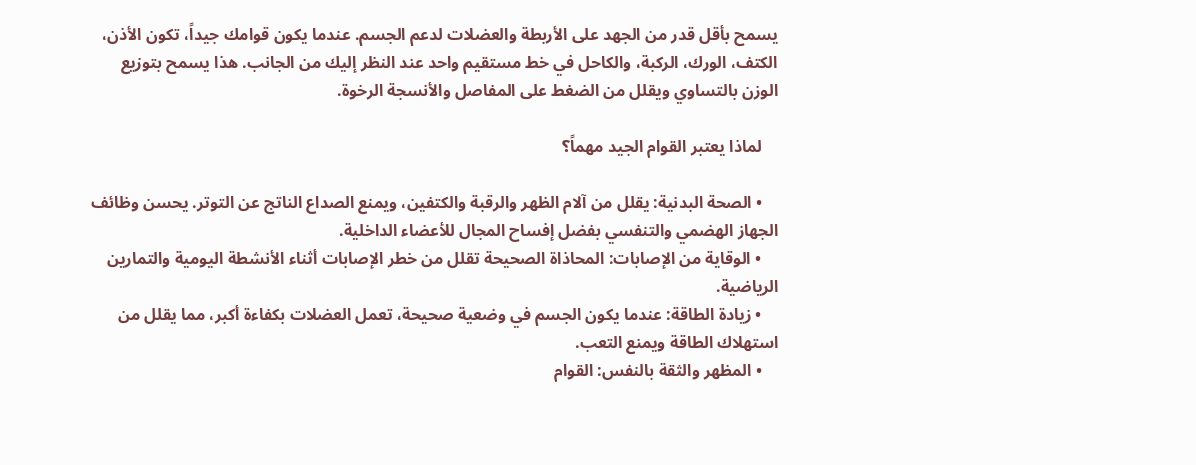يسمح بأقل قدر من الجهد على الأربطة والعضلات لدعم الجسم. عندما يكون قوامك جيداً، تكون الأذن، الكتف، الورك، الركبة، والكاحل في خط مستقيم واحد عند النظر إليك من الجانب. هذا يسمح بتوزيع الوزن بالتساوي ويقلل من الضغط على المفاصل والأنسجة الرخوة.

    لماذا يعتبر القوام الجيد مهماً؟

    • الصحة البدنية: يقلل من آلام الظهر والرقبة والكتفين، ويمنع الصداع الناتج عن التوتر. يحسن وظائف الجهاز الهضمي والتنفسي بفضل إفساح المجال للأعضاء الداخلية.
    • الوقاية من الإصابات: المحاذاة الصحيحة تقلل من خطر الإصابات أثناء الأنشطة اليومية والتمارين الرياضية.
    • زيادة الطاقة: عندما يكون الجسم في وضعية صحيحة، تعمل العضلات بكفاءة أكبر، مما يقلل من استهلاك الطاقة ويمنع التعب.
    • المظهر والثقة بالنفس: القوام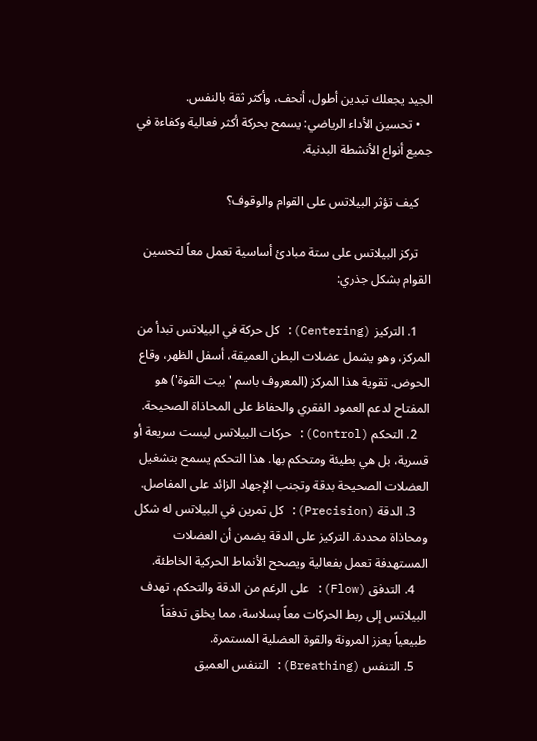الجيد يجعلك تبدين أطول، أنحف، وأكثر ثقة بالنفس.
    • تحسين الأداء الرياضي: يسمح بحركة أكثر فعالية وكفاءة في جميع أنواع الأنشطة البدنية.

    كيف تؤثر البيلاتس على القوام والوقوف؟

    تركز البيلاتس على ستة مبادئ أساسية تعمل معاً لتحسين القوام بشكل جذري:

    1. التركيز (Centering): كل حركة في البيلاتس تبدأ من المركز، وهو يشمل عضلات البطن العميقة، أسفل الظهر، وقاع الحوض. تقوية هذا المركز (المعروف باسم 'بيت القوة') هو المفتاح لدعم العمود الفقري والحفاظ على المحاذاة الصحيحة.
    2. التحكم (Control): حركات البيلاتس ليست سريعة أو قسرية، بل هي بطيئة ومتحكم بها. هذا التحكم يسمح بتشغيل العضلات الصحيحة بدقة وتجنب الإجهاد الزائد على المفاصل.
    3. الدقة (Precision): كل تمرين في البيلاتس له شكل ومحاذاة محددة. التركيز على الدقة يضمن أن العضلات المستهدفة تعمل بفعالية ويصحح الأنماط الحركية الخاطئة.
    4. التدفق (Flow): على الرغم من الدقة والتحكم، تهدف البيلاتس إلى ربط الحركات معاً بسلاسة، مما يخلق تدفقاً طبيعياً يعزز المرونة والقوة العضلية المستمرة.
    5. التنفس (Breathing): التنفس العميق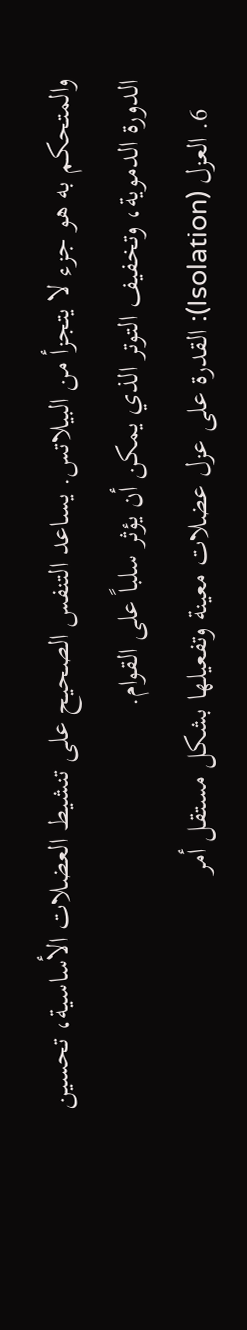والمتحكم به هو جزء لا يتجزأ من البيلاتس. يساعد التنفس الصحيح على تنشيط العضلات الأساسية، تحسين الدورة الدموية، وتخفيف التوتر الذي يمكن أن يؤثر سلباً على القوام.
    6. العزل (Isolation): القدرة على عزل عضلات معينة وتفعيلها بشكل مستقل أمر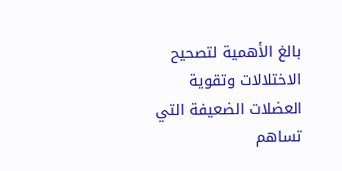بالغ الأهمية لتصحيح الاختلالات وتقوية العضلات الضعيفة التي تساهم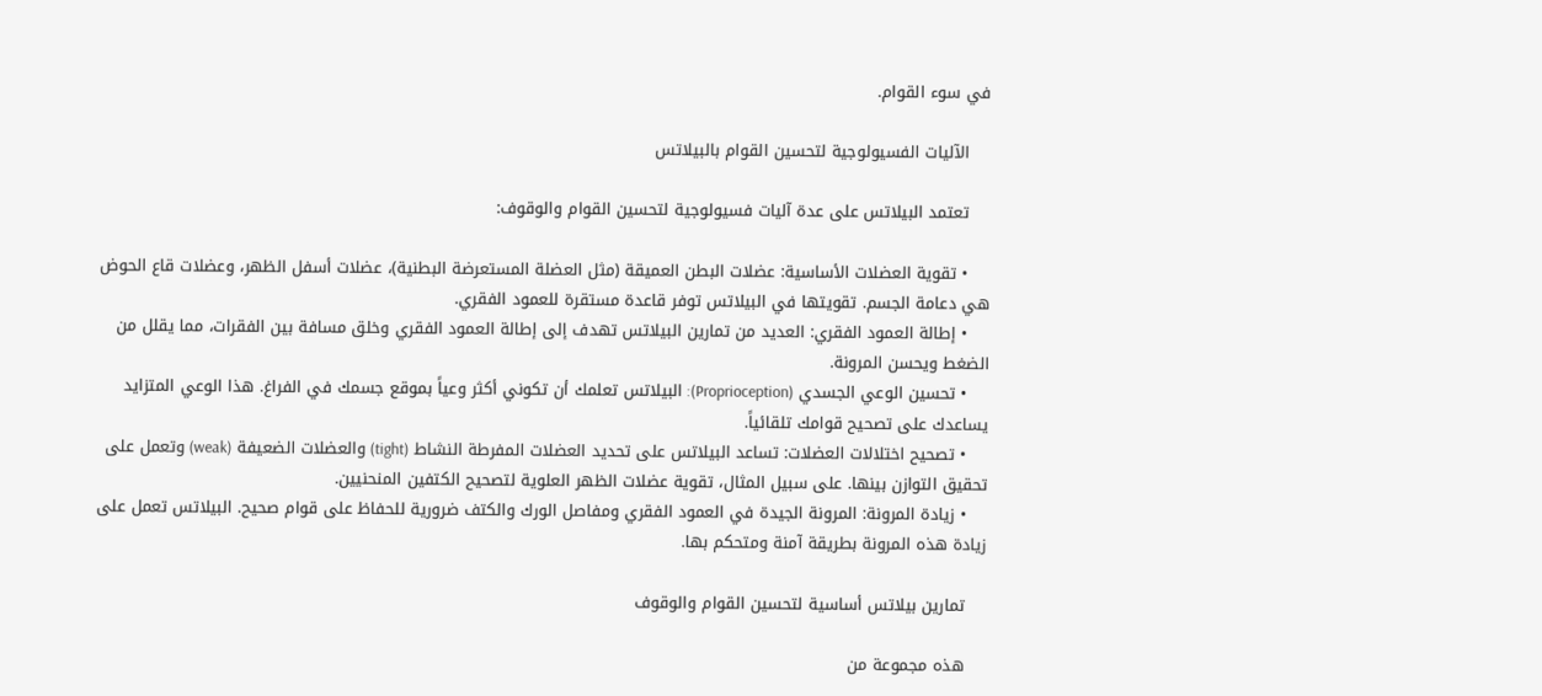في سوء القوام.

    الآليات الفسيولوجية لتحسين القوام بالبيلاتس

    تعتمد البيلاتس على عدة آليات فسيولوجية لتحسين القوام والوقوف:

    • تقوية العضلات الأساسية: عضلات البطن العميقة (مثل العضلة المستعرضة البطنية)، عضلات أسفل الظهر، وعضلات قاع الحوض هي دعامة الجسم. تقويتها في البيلاتس توفر قاعدة مستقرة للعمود الفقري.
    • إطالة العمود الفقري: العديد من تمارين البيلاتس تهدف إلى إطالة العمود الفقري وخلق مسافة بين الفقرات، مما يقلل من الضغط ويحسن المرونة.
    • تحسين الوعي الجسدي (Proprioception): البيلاتس تعلمك أن تكوني أكثر وعياً بموقع جسمك في الفراغ. هذا الوعي المتزايد يساعدك على تصحيح قوامك تلقائياً.
    • تصحيح اختلالات العضلات: تساعد البيلاتس على تحديد العضلات المفرطة النشاط (tight) والعضلات الضعيفة (weak) وتعمل على تحقيق التوازن بينها. على سبيل المثال، تقوية عضلات الظهر العلوية لتصحيح الكتفين المنحنيين.
    • زيادة المرونة: المرونة الجيدة في العمود الفقري ومفاصل الورك والكتف ضرورية للحفاظ على قوام صحيح. البيلاتس تعمل على زيادة هذه المرونة بطريقة آمنة ومتحكم بها.

    تمارين بيلاتس أساسية لتحسين القوام والوقوف

    هذه مجموعة من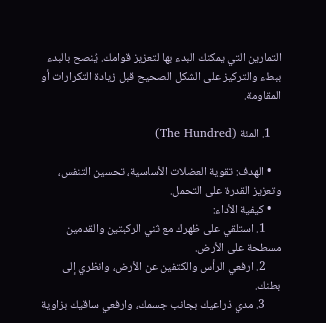التمارين التي يمكنك البدء بها لتعزيز قوامك. يُنصح بالبدء ببطء والتركيز على الشكل الصحيح قبل زيادة التكرارات أو المقاومة.

    1. المئة (The Hundred)

    • الهدف: تقوية العضلات الأساسية، تحسين التنفس، وتعزيز القدرة على التحمل.
    • كيفية الأداء:
      1. استلقي على ظهرك مع ثني الركبتين والقدمين مسطحة على الأرض.
      2. ارفعي الرأس والكتفين عن الأرض، وانظري إلى بطنك.
      3. مدي ذراعيك بجانب جسمك، وارفعي ساقيك بزاوية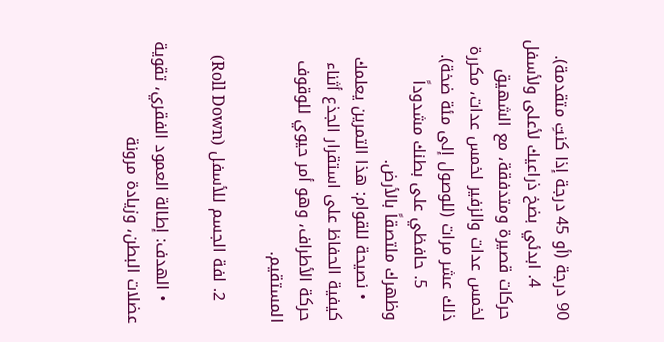90 درجة (أو 45 درجة إذا كنتِ متقدمة).
      4. ابدئي بضخ ذراعيك لأعلى ولأسفل حركات قصيرة ومتدفقة، مع الشهيق لخمس عدات والزفير لخمس عدات، مكررة ذلك عشر مرات (للوصول إلى مئة ضخة).
      5. حافظي على بطنك مشدوداً وظهرك ملتصقاً بالأرض.
    • نصيحة للقوام: هذا التمرين يعلمك كيفية الحفاظ على استقرار الجذع أثناء حركة الأطراف، وهو أمر حيوي للوقوف المستقيم.

    2. لفة الجسم للأسفل (Roll Down)

    • الهدف: إطالة العمود الفقري، تقوية عضلات البطن، وزيادة مرونة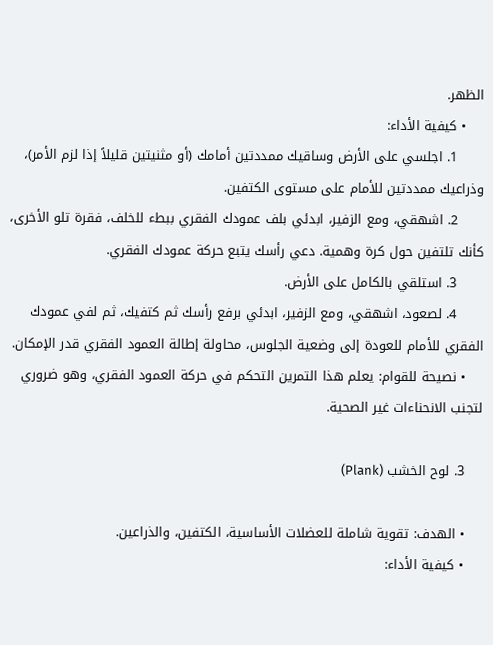الظهر.
    • كيفية الأداء:
      1. اجلسي على الأرض وساقيك ممددتين أمامك (أو مثنيتين قليلاً إذا لزم الأمر)، وذراعيك ممددتين للأمام على مستوى الكتفين.
      2. اشهقي، ومع الزفير، ابدئي بلف عمودك الفقري ببطء للخلف، فقرة تلو الأخرى، كأنك تلتفين حول كرة وهمية. دعي رأسك يتبع حركة عمودك الفقري.
      3. استلقي بالكامل على الأرض.
      4. لصعود، اشهقي، ومع الزفير، ابدئي برفع رأسك ثم كتفيك، ثم لفي عمودك الفقري للأمام للعودة إلى وضعية الجلوس، محاولة إطالة العمود الفقري قدر الإمكان.
    • نصيحة للقوام: يعلم هذا التمرين التحكم في حركة العمود الفقري، وهو ضروري لتجنب الانحناءات غير الصحية.

    3. لوح الخشب (Plank)

    • الهدف: تقوية شاملة للعضلات الأساسية، الكتفين، والذراعين.
    • كيفية الأداء: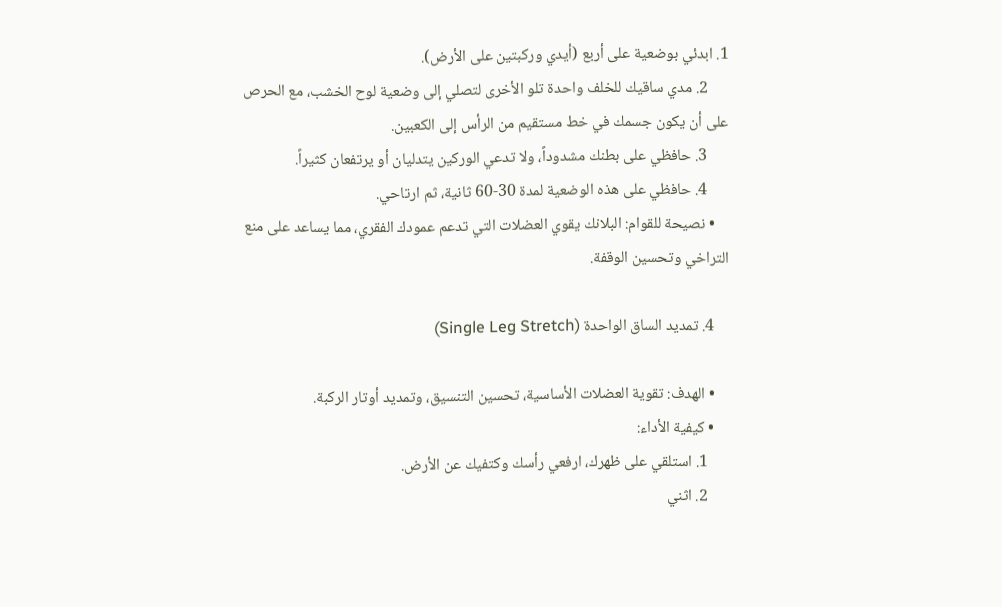1. ابدئي بوضعية على أربع (أيدي وركبتين على الأرض).
      2. مدي ساقيك للخلف واحدة تلو الأخرى لتصلي إلى وضعية لوح الخشب، مع الحرص على أن يكون جسمك في خط مستقيم من الرأس إلى الكعبين.
      3. حافظي على بطنك مشدوداً، ولا تدعي الوركين يتدليان أو يرتفعان كثيراً.
      4. حافظي على هذه الوضعية لمدة 30-60 ثانية، ثم ارتاحي.
    • نصيحة للقوام: البلانك يقوي العضلات التي تدعم عمودك الفقري، مما يساعد على منع التراخي وتحسين الوقفة.

    4. تمديد الساق الواحدة (Single Leg Stretch)

    • الهدف: تقوية العضلات الأساسية، تحسين التنسيق، وتمديد أوتار الركبة.
    • كيفية الأداء:
      1. استلقي على ظهرك، ارفعي رأسك وكتفيك عن الأرض.
      2. اثني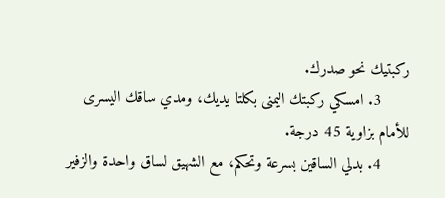ركبتيك نحو صدرك.
      3. امسكي ركبتك اليمنى بكلتا يديك، ومدي ساقك اليسرى للأمام بزاوية 45 درجة.
      4. بدلي الساقين بسرعة وتحكم، مع الشهيق لساق واحدة والزفير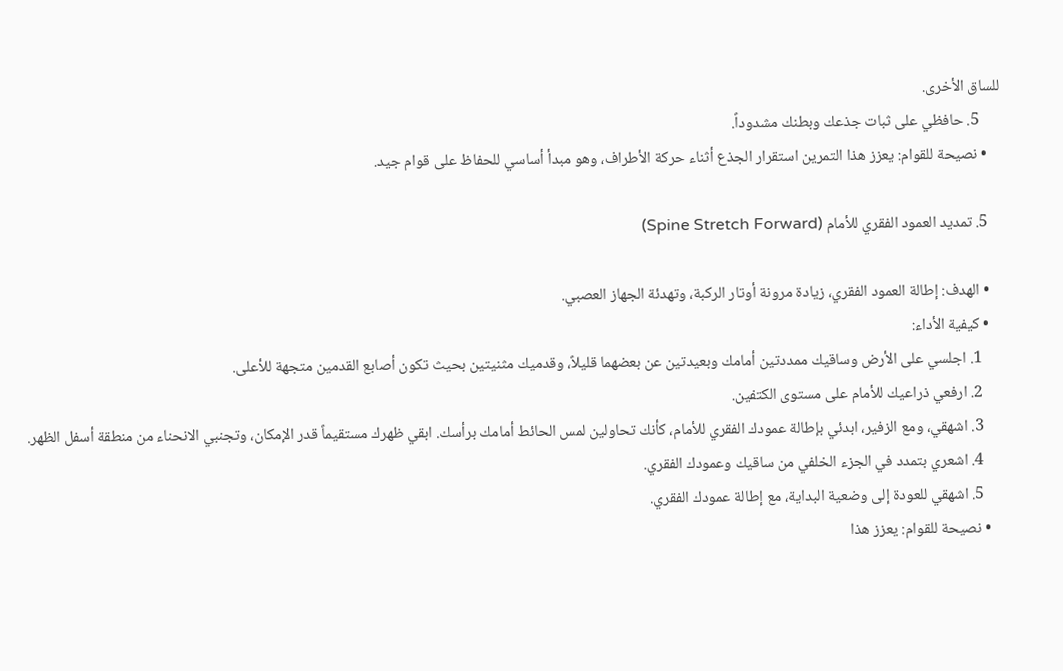للساق الأخرى.
      5. حافظي على ثبات جذعك وبطنك مشدوداً.
    • نصيحة للقوام: يعزز هذا التمرين استقرار الجذع أثناء حركة الأطراف، وهو مبدأ أساسي للحفاظ على قوام جيد.

    5. تمديد العمود الفقري للأمام (Spine Stretch Forward)

    • الهدف: إطالة العمود الفقري، زيادة مرونة أوتار الركبة، وتهدئة الجهاز العصبي.
    • كيفية الأداء:
      1. اجلسي على الأرض وساقيك ممددتين أمامك وبعيدتين عن بعضهما قليلاً، وقدميك مثنيتين بحيث تكون أصابع القدمين متجهة للأعلى.
      2. ارفعي ذراعيك للأمام على مستوى الكتفين.
      3. اشهقي، ومع الزفير، ابدئي بإطالة عمودك الفقري للأمام، كأنك تحاولين لمس الحائط أمامك برأسك. ابقي ظهرك مستقيماً قدر الإمكان، وتجنبي الانحناء من منطقة أسفل الظهر.
      4. اشعري بتمدد في الجزء الخلفي من ساقيك وعمودك الفقري.
      5. اشهقي للعودة إلى وضعية البداية، مع إطالة عمودك الفقري.
    • نصيحة للقوام: يعزز هذا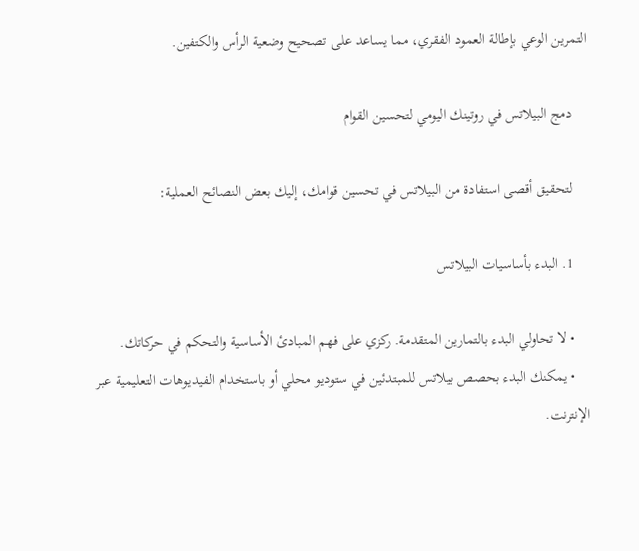التمرين الوعي بإطالة العمود الفقري، مما يساعد على تصحيح وضعية الرأس والكتفين.

    دمج البيلاتس في روتينك اليومي لتحسين القوام

    لتحقيق أقصى استفادة من البيلاتس في تحسين قوامك، إليك بعض النصائح العملية:

    1. البدء بأساسيات البيلاتس

    • لا تحاولي البدء بالتمارين المتقدمة. ركزي على فهم المبادئ الأساسية والتحكم في حركاتك.
    • يمكنك البدء بحصص بيلاتس للمبتدئين في ستوديو محلي أو باستخدام الفيديوهات التعليمية عبر الإنترنت.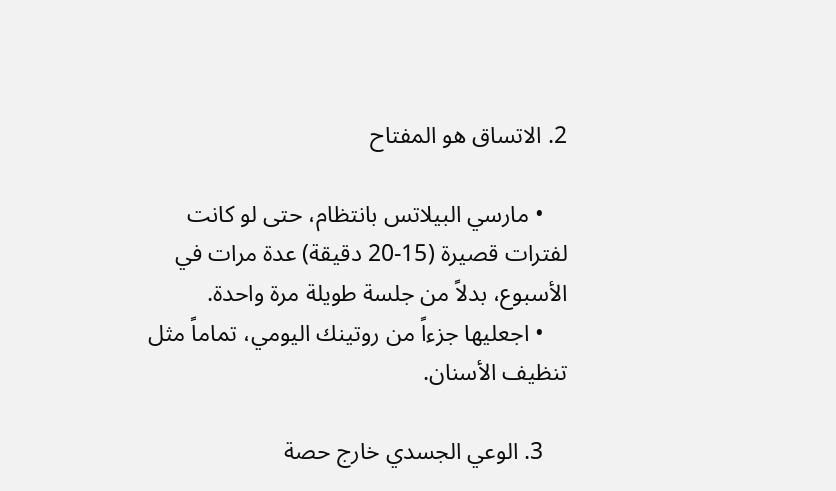2. الاتساق هو المفتاح

    • مارسي البيلاتس بانتظام، حتى لو كانت لفترات قصيرة (15-20 دقيقة) عدة مرات في الأسبوع، بدلاً من جلسة طويلة مرة واحدة.
    • اجعليها جزءاً من روتينك اليومي، تماماً مثل تنظيف الأسنان.

    3. الوعي الجسدي خارج حصة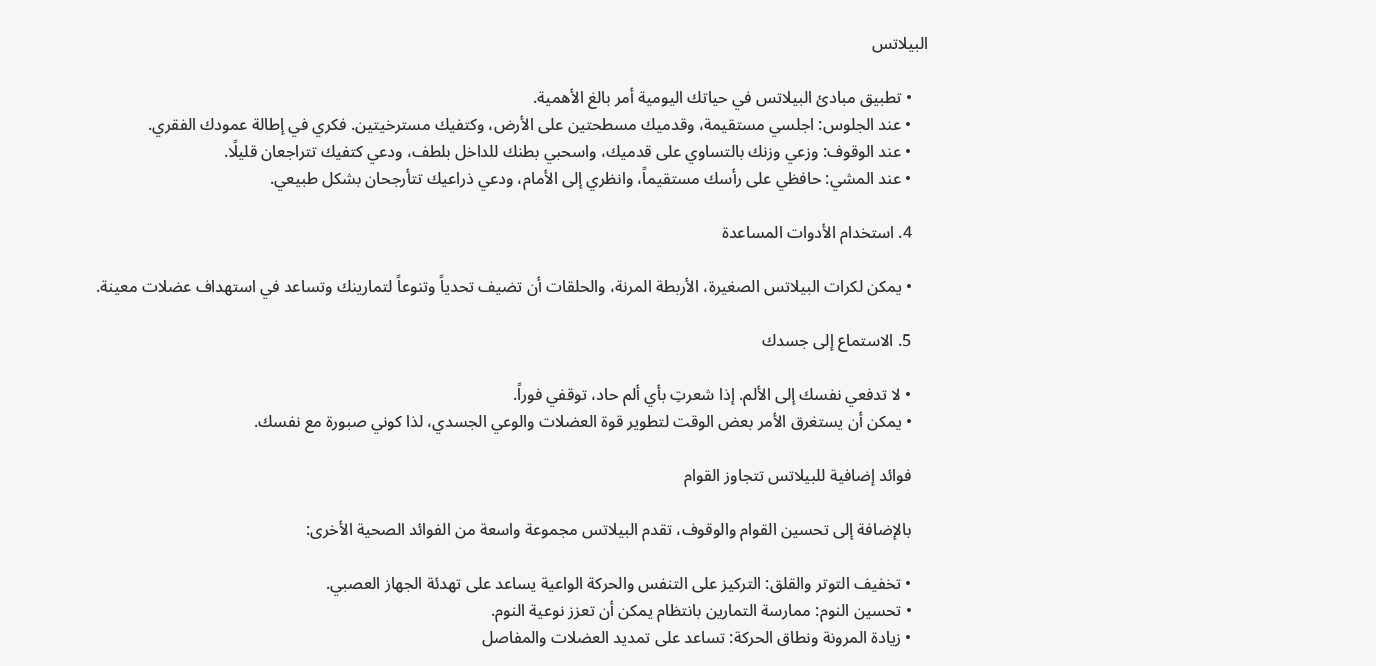البيلاتس

    • تطبيق مبادئ البيلاتس في حياتك اليومية أمر بالغ الأهمية.
    • عند الجلوس: اجلسي مستقيمة، وقدميك مسطحتين على الأرض، وكتفيك مسترخيتين. فكري في إطالة عمودك الفقري.
    • عند الوقوف: وزعي وزنك بالتساوي على قدميك، واسحبي بطنك للداخل بلطف، ودعي كتفيك تتراجعان قليلًا.
    • عند المشي: حافظي على رأسك مستقيماً، وانظري إلى الأمام، ودعي ذراعيك تتأرجحان بشكل طبيعي.

    4. استخدام الأدوات المساعدة

    • يمكن لكرات البيلاتس الصغيرة، الأربطة المرنة، والحلقات أن تضيف تحدياً وتنوعاً لتمارينك وتساعد في استهداف عضلات معينة.

    5. الاستماع إلى جسدك

    • لا تدفعي نفسك إلى الألم. إذا شعرتِ بأي ألم حاد، توقفي فوراً.
    • يمكن أن يستغرق الأمر بعض الوقت لتطوير قوة العضلات والوعي الجسدي، لذا كوني صبورة مع نفسك.

    فوائد إضافية للبيلاتس تتجاوز القوام

    بالإضافة إلى تحسين القوام والوقوف، تقدم البيلاتس مجموعة واسعة من الفوائد الصحية الأخرى:

    • تخفيف التوتر والقلق: التركيز على التنفس والحركة الواعية يساعد على تهدئة الجهاز العصبي.
    • تحسين النوم: ممارسة التمارين بانتظام يمكن أن تعزز نوعية النوم.
    • زيادة المرونة ونطاق الحركة: تساعد على تمديد العضلات والمفاصل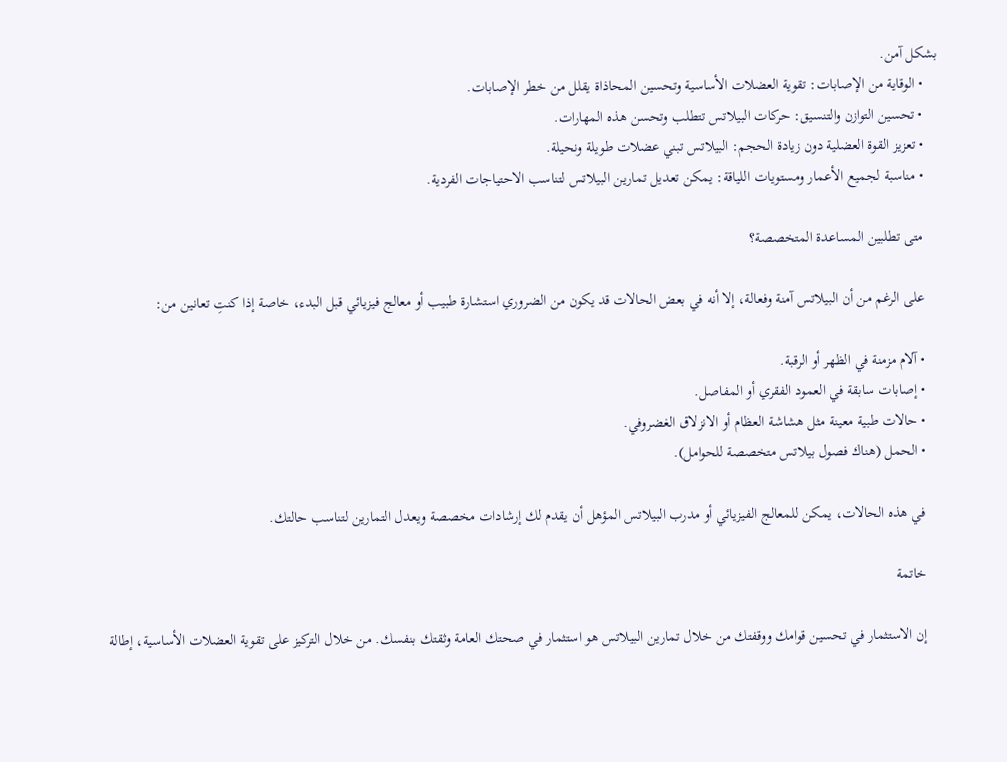بشكل آمن.
    • الوقاية من الإصابات: تقوية العضلات الأساسية وتحسين المحاذاة يقلل من خطر الإصابات.
    • تحسين التوازن والتنسيق: حركات البيلاتس تتطلب وتحسن هذه المهارات.
    • تعزيز القوة العضلية دون زيادة الحجم: البيلاتس تبني عضلات طويلة ونحيلة.
    • مناسبة لجميع الأعمار ومستويات اللياقة: يمكن تعديل تمارين البيلاتس لتناسب الاحتياجات الفردية.

    متى تطلبين المساعدة المتخصصة؟

    على الرغم من أن البيلاتس آمنة وفعالة، إلا أنه في بعض الحالات قد يكون من الضروري استشارة طبيب أو معالج فيزيائي قبل البدء، خاصة إذا كنتِ تعانين من:

    • آلام مزمنة في الظهر أو الرقبة.
    • إصابات سابقة في العمود الفقري أو المفاصل.
    • حالات طبية معينة مثل هشاشة العظام أو الانزلاق الغضروفي.
    • الحمل (هناك فصول بيلاتس متخصصة للحوامل).

    في هذه الحالات، يمكن للمعالج الفيزيائي أو مدرب البيلاتس المؤهل أن يقدم لك إرشادات مخصصة ويعدل التمارين لتناسب حالتك.

    خاتمة

    إن الاستثمار في تحسين قوامك ووقفتك من خلال تمارين البيلاتس هو استثمار في صحتك العامة وثقتك بنفسك. من خلال التركيز على تقوية العضلات الأساسية، إطالة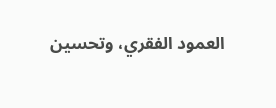العمود الفقري، وتحسين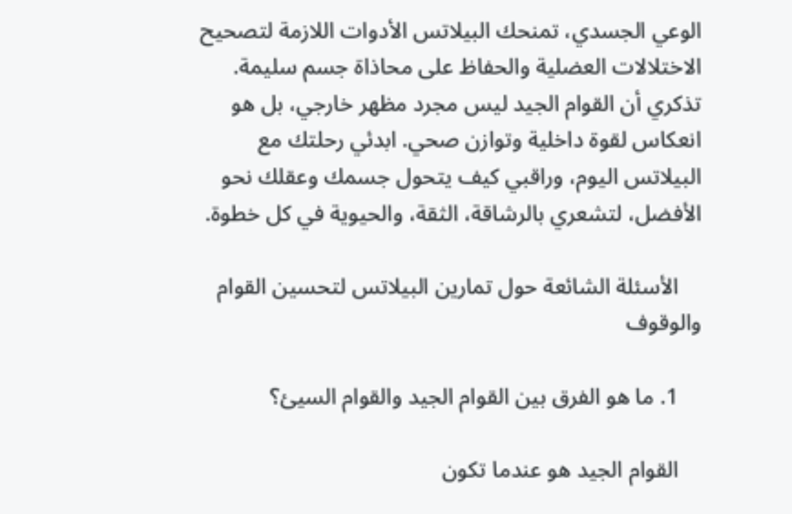الوعي الجسدي، تمنحك البيلاتس الأدوات اللازمة لتصحيح الاختلالات العضلية والحفاظ على محاذاة جسم سليمة. تذكري أن القوام الجيد ليس مجرد مظهر خارجي، بل هو انعكاس لقوة داخلية وتوازن صحي. ابدئي رحلتك مع البيلاتس اليوم، وراقبي كيف يتحول جسمك وعقلك نحو الأفضل، لتشعري بالرشاقة، الثقة، والحيوية في كل خطوة.

    الأسئلة الشائعة حول تمارين البيلاتس لتحسين القوام والوقوف

    1. ما هو الفرق بين القوام الجيد والقوام السيئ؟

    القوام الجيد هو عندما تكون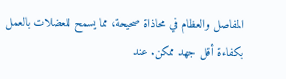المفاصل والعظام في محاذاة صحيحة، مما يسمح للعضلات بالعمل بكفاءة أقل جهد ممكن. عند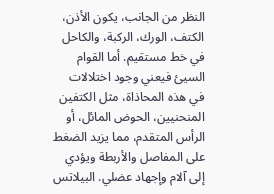النظر من الجانب، يكون الأذن، الكتف، الورك، الركبة، والكاحل في خط مستقيم. أما القوام السيئ فيعني وجود اختلالات في هذه المحاذاة، مثل الكتفين المنحنيين، الحوض المائل، أو الرأس المتقدم، مما يزيد الضغط على المفاصل والأربطة ويؤدي إلى آلام وإجهاد عضلي. البيلاتس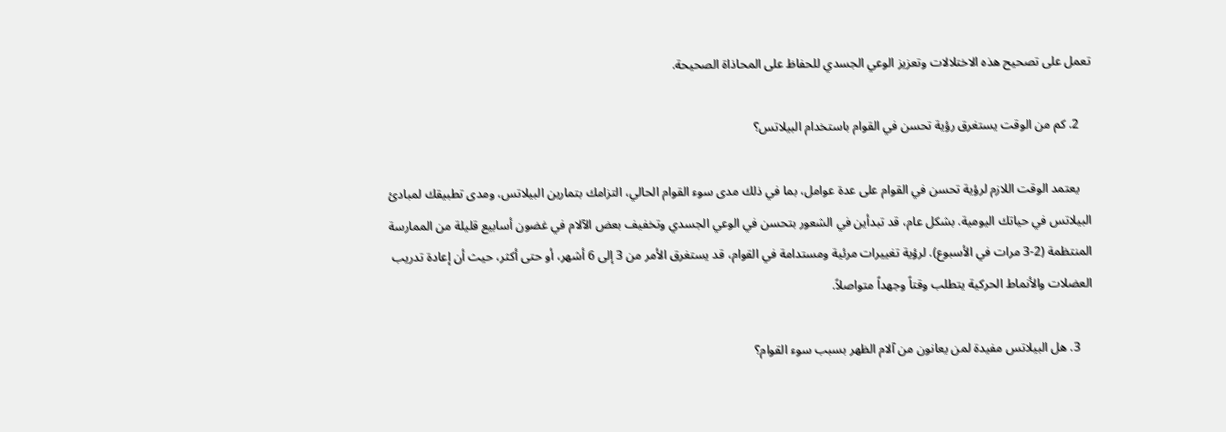تعمل على تصحيح هذه الاختلالات وتعزيز الوعي الجسدي للحفاظ على المحاذاة الصحيحة.

    2. كم من الوقت يستغرق رؤية تحسن في القوام باستخدام البيلاتس؟

    يعتمد الوقت اللازم لرؤية تحسن في القوام على عدة عوامل، بما في ذلك مدى سوء القوام الحالي، التزامك بتمارين البيلاتس، ومدى تطبيقك لمبادئ البيلاتس في حياتك اليومية. بشكل عام، قد تبدأين في الشعور بتحسن في الوعي الجسدي وتخفيف بعض الآلام في غضون أسابيع قليلة من الممارسة المنتظمة (2-3 مرات في الأسبوع). لرؤية تغييرات مرئية ومستدامة في القوام، قد يستغرق الأمر من 3 إلى 6 أشهر، أو حتى أكثر، حيث أن إعادة تدريب العضلات والأنماط الحركية يتطلب وقتاً وجهداً متواصلاً.

    3. هل البيلاتس مفيدة لمن يعانون من آلام الظهر بسبب سوء القوام؟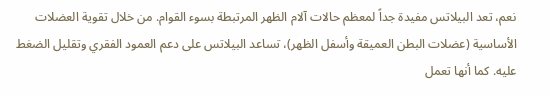نعم، تعد البيلاتس مفيدة جداً لمعظم حالات آلام الظهر المرتبطة بسوء القوام. من خلال تقوية العضلات الأساسية (عضلات البطن العميقة وأسفل الظهر)، تساعد البيلاتس على دعم العمود الفقري وتقليل الضغط عليه. كما أنها تعمل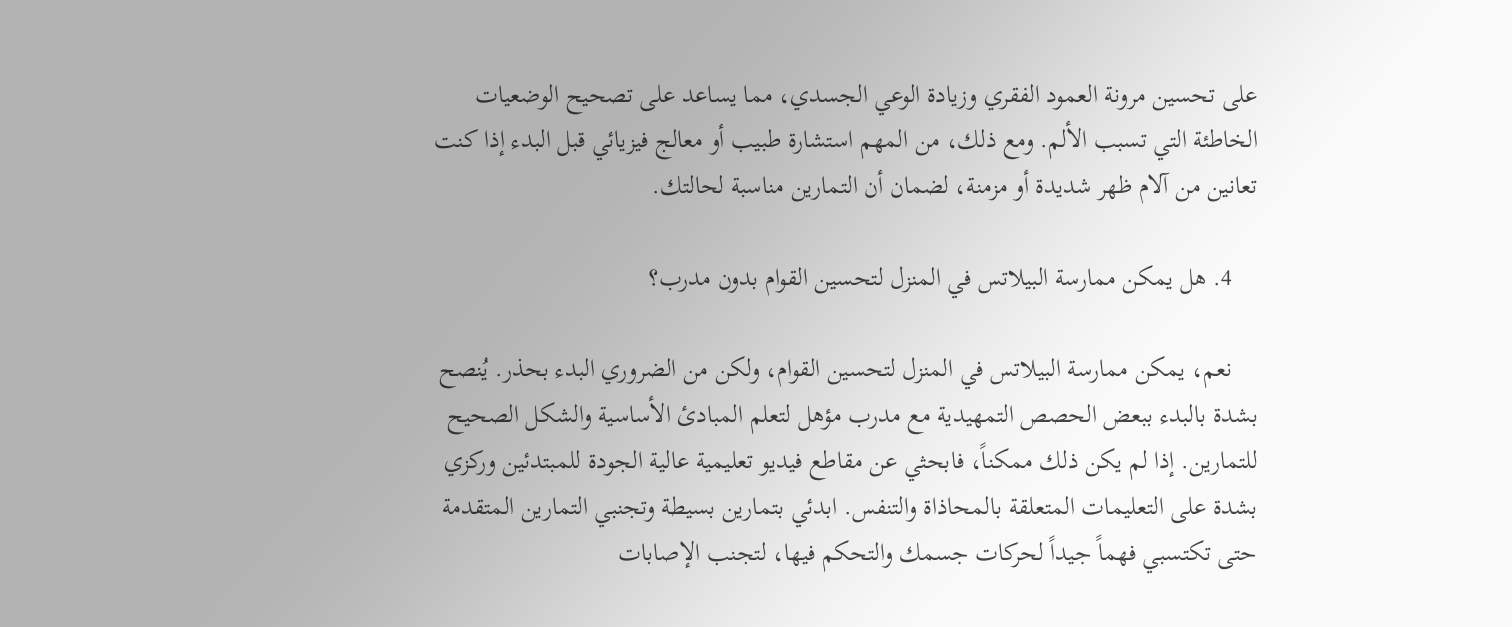على تحسين مرونة العمود الفقري وزيادة الوعي الجسدي، مما يساعد على تصحيح الوضعيات الخاطئة التي تسبب الألم. ومع ذلك، من المهم استشارة طبيب أو معالج فيزيائي قبل البدء إذا كنت تعانين من آلام ظهر شديدة أو مزمنة، لضمان أن التمارين مناسبة لحالتك.

    4. هل يمكن ممارسة البيلاتس في المنزل لتحسين القوام بدون مدرب؟

    نعم، يمكن ممارسة البيلاتس في المنزل لتحسين القوام، ولكن من الضروري البدء بحذر. يُنصح بشدة بالبدء ببعض الحصص التمهيدية مع مدرب مؤهل لتعلم المبادئ الأساسية والشكل الصحيح للتمارين. إذا لم يكن ذلك ممكناً، فابحثي عن مقاطع فيديو تعليمية عالية الجودة للمبتدئين وركزي بشدة على التعليمات المتعلقة بالمحاذاة والتنفس. ابدئي بتمارين بسيطة وتجنبي التمارين المتقدمة حتى تكتسبي فهماً جيداً لحركات جسمك والتحكم فيها، لتجنب الإصابات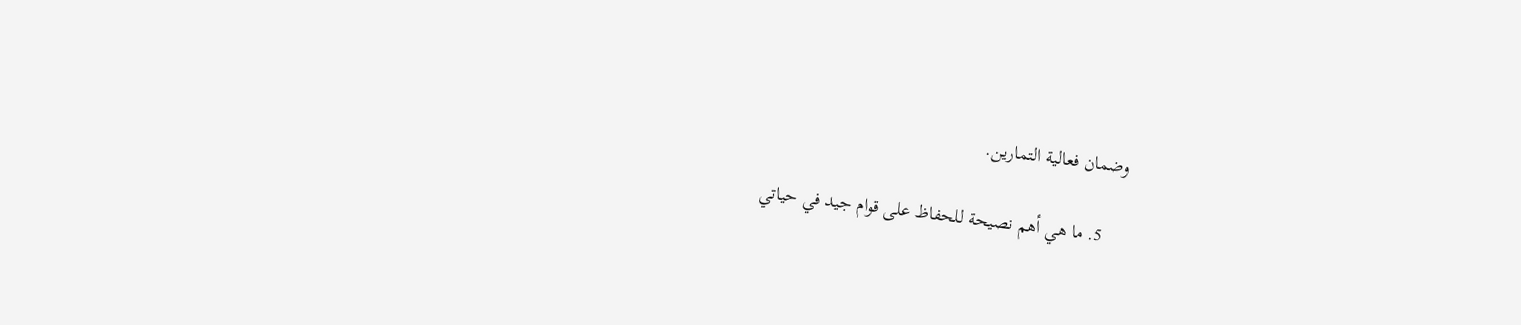وضمان فعالية التمارين.

    5. ما هي أهم نصيحة للحفاظ على قوام جيد في حياتي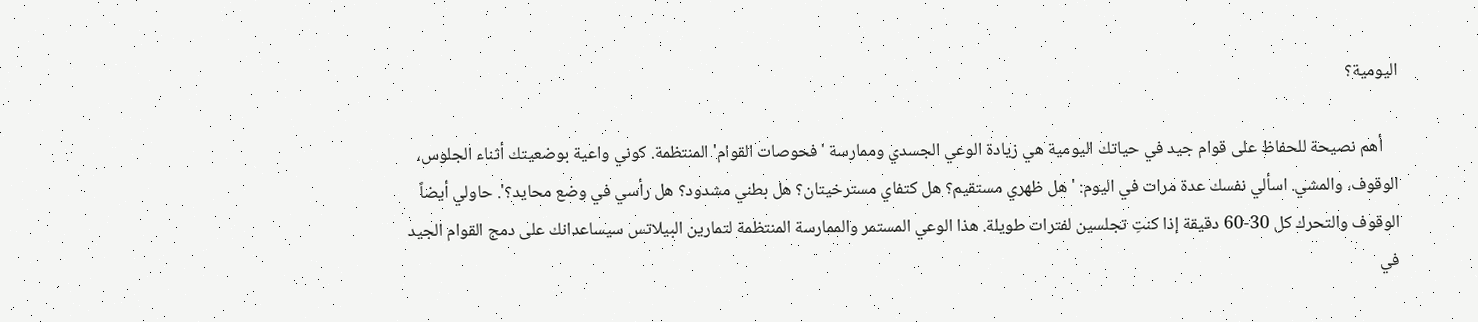اليومية؟

    أهم نصيحة للحفاظ على قوام جيد في حياتك اليومية هي زيادة الوعي الجسدي وممارسة 'فحوصات القوام' المنتظمة. كوني واعية بوضعيتك أثناء الجلوس، الوقوف، والمشي. اسألي نفسك عدة مرات في اليوم: 'هل ظهري مستقيم؟ هل كتفاي مسترخيتان؟ هل بطني مشدود؟ هل رأسي في وضع محايد؟'. حاولي أيضاً الوقوف والتحرك كل 30-60 دقيقة إذا كنتِ تجلسين لفترات طويلة. هذا الوعي المستمر والممارسة المنتظمة لتمارين البيلاتس سيساعدانك على دمج القوام الجيد في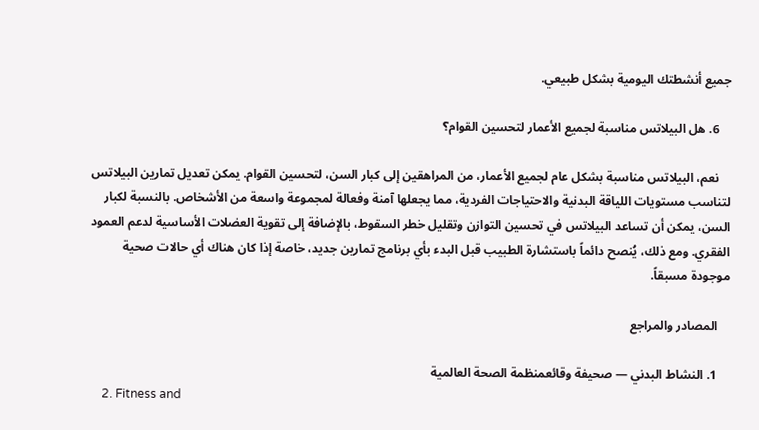جميع أنشطتك اليومية بشكل طبيعي.

    6. هل البيلاتس مناسبة لجميع الأعمار لتحسين القوام؟

    نعم، البيلاتس مناسبة بشكل عام لجميع الأعمار، من المراهقين إلى كبار السن، لتحسين القوام. يمكن تعديل تمارين البيلاتس لتناسب مستويات اللياقة البدنية والاحتياجات الفردية، مما يجعلها آمنة وفعالة لمجموعة واسعة من الأشخاص. بالنسبة لكبار السن، يمكن أن تساعد البيلاتس في تحسين التوازن وتقليل خطر السقوط، بالإضافة إلى تقوية العضلات الأساسية لدعم العمود الفقري. ومع ذلك، يُنصح دائماً باستشارة الطبيب قبل البدء بأي برنامج تمارين جديد، خاصة إذا كان هناك أي حالات صحية موجودة مسبقاً.

    المصادر والمراجع

    1. النشاط البدني — صحيفة وقائعمنظمة الصحة العالمية
    2. Fitness and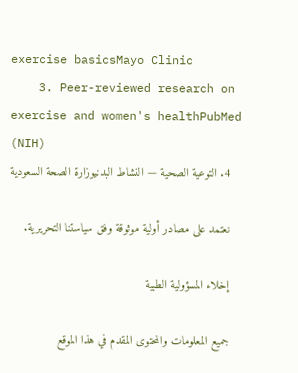exercise basicsMayo Clinic
    3. Peer-reviewed research on exercise and women's healthPubMed (NIH)
    4. التوعية الصحية — النشاط البدنيوزارة الصحة السعودية

    نعتمد على مصادر أولية موثوقة وفق سياستنا التحريرية.

    إخلاء المسؤولية الطبية

    جميع المعلومات والمحتوى المقدم في هذا الموقع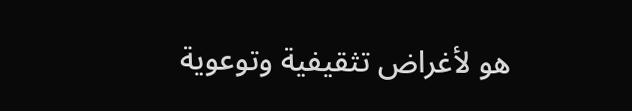هو لأغراض تثقيفية وتوعوية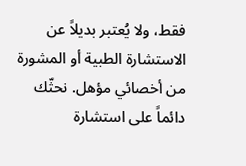فقط، ولا يُعتبر بديلاً عن الاستشارة الطبية أو المشورة من أخصائي مؤهل. نحثّك دائماً على استشارة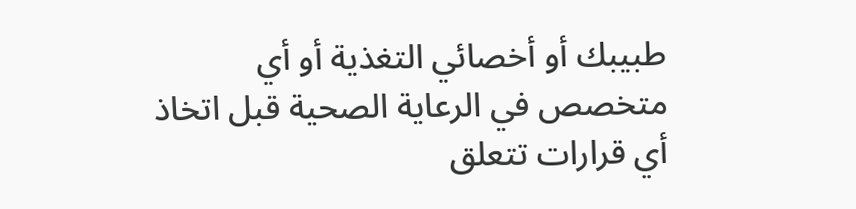طبيبك أو أخصائي التغذية أو أي متخصص في الرعاية الصحية قبل اتخاذ أي قرارات تتعلق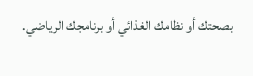بصحتك أو نظامك الغذائي أو برنامجك الرياضي.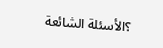؟الأسئلة الشائعة